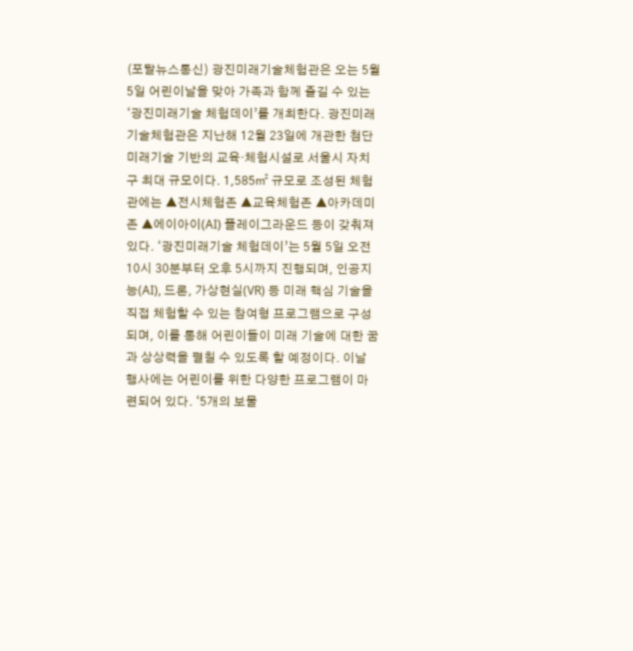(포탈뉴스통신) 광진미래기술체험관은 오는 5월 5일 어린이날을 맞아 가족과 함께 즐길 수 있는 ‘광진미래기술 체험데이’를 개최한다. 광진미래기술체험관은 지난해 12월 23일에 개관한 첨단 미래기술 기반의 교육·체험시설로 서울시 자치구 최대 규모이다. 1,585㎡ 규모로 조성된 체험관에는 ▲전시체험존 ▲교육체험존 ▲아카데미존 ▲에이아이(AI) 플레이그라운드 등이 갖춰져 있다. ‘광진미래기술 체험데이’는 5월 5일 오전 10시 30분부터 오후 5시까지 진행되며, 인공지능(AI), 드론, 가상현실(VR) 등 미래 핵심 기술을 직접 체험할 수 있는 참여형 프로그램으로 구성되며, 이를 통해 어린이들이 미래 기술에 대한 꿈과 상상력을 펼칠 수 있도록 할 예정이다. 이날 행사에는 어린이를 위한 다양한 프로그램이 마련되어 있다. ‘5개의 보물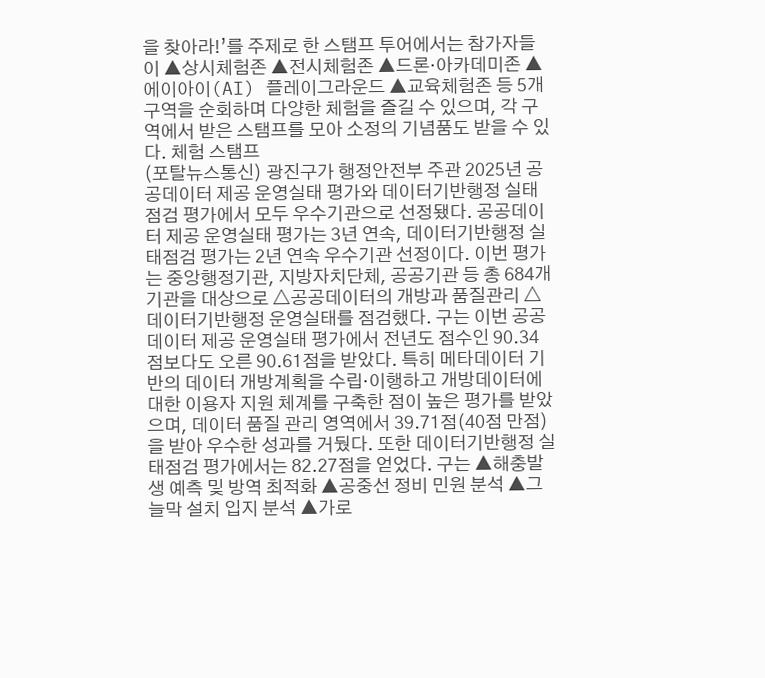을 찾아라!’를 주제로 한 스탬프 투어에서는 참가자들이 ▲상시체험존 ▲전시체험존 ▲드론·아카데미존 ▲에이아이(AI) 플레이그라운드 ▲교육체험존 등 5개 구역을 순회하며 다양한 체험을 즐길 수 있으며, 각 구역에서 받은 스탬프를 모아 소정의 기념품도 받을 수 있다. 체험 스탬프
(포탈뉴스통신) 광진구가 행정안전부 주관 2025년 공공데이터 제공 운영실태 평가와 데이터기반행정 실태점검 평가에서 모두 우수기관으로 선정됐다. 공공데이터 제공 운영실태 평가는 3년 연속, 데이터기반행정 실태점검 평가는 2년 연속 우수기관 선정이다. 이번 평가는 중앙행정기관, 지방자치단체, 공공기관 등 총 684개 기관을 대상으로 △공공데이터의 개방과 품질관리 △데이터기반행정 운영실태를 점검했다. 구는 이번 공공데이터 제공 운영실태 평가에서 전년도 점수인 90.34점보다도 오른 90.61점을 받았다. 특히 메타데이터 기반의 데이터 개방계획을 수립·이행하고 개방데이터에 대한 이용자 지원 체계를 구축한 점이 높은 평가를 받았으며, 데이터 품질 관리 영역에서 39.71점(40점 만점)을 받아 우수한 성과를 거뒀다. 또한 데이터기반행정 실태점검 평가에서는 82.27점을 얻었다. 구는 ▲해충발생 예측 및 방역 최적화 ▲공중선 정비 민원 분석 ▲그늘막 설치 입지 분석 ▲가로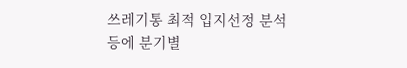쓰레기통 최적 입지선정 분석 등에 분기별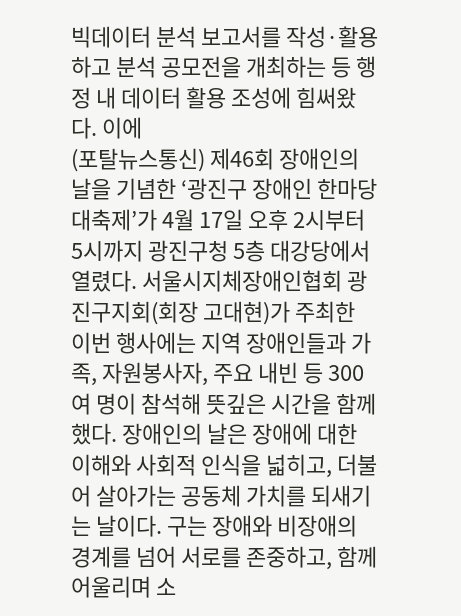빅데이터 분석 보고서를 작성·활용하고 분석 공모전을 개최하는 등 행정 내 데이터 활용 조성에 힘써왔다. 이에
(포탈뉴스통신) 제46회 장애인의 날을 기념한 ‘광진구 장애인 한마당 대축제’가 4월 17일 오후 2시부터 5시까지 광진구청 5층 대강당에서 열렸다. 서울시지체장애인협회 광진구지회(회장 고대현)가 주최한 이번 행사에는 지역 장애인들과 가족, 자원봉사자, 주요 내빈 등 300여 명이 참석해 뜻깊은 시간을 함께했다. 장애인의 날은 장애에 대한 이해와 사회적 인식을 넓히고, 더불어 살아가는 공동체 가치를 되새기는 날이다. 구는 장애와 비장애의 경계를 넘어 서로를 존중하고, 함께 어울리며 소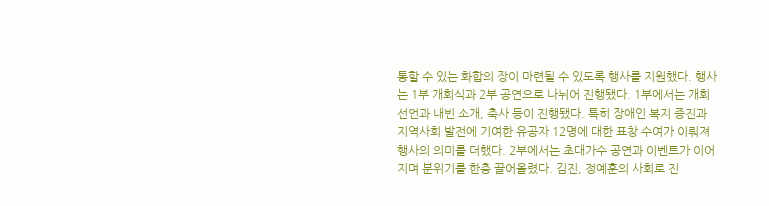통할 수 있는 화합의 장이 마련될 수 있도록 행사를 지원했다. 행사는 1부 개회식과 2부 공연으로 나뉘어 진행됐다. 1부에서는 개회 선언과 내빈 소개, 축사 등이 진행됐다. 특히 장애인 복지 증진과 지역사회 발전에 기여한 유공자 12명에 대한 표창 수여가 이뤄져 행사의 의미를 더했다. 2부에서는 초대가수 공연과 이벤트가 이어지며 분위기를 한층 끌어올렸다. 김진, 정예훈의 사회로 진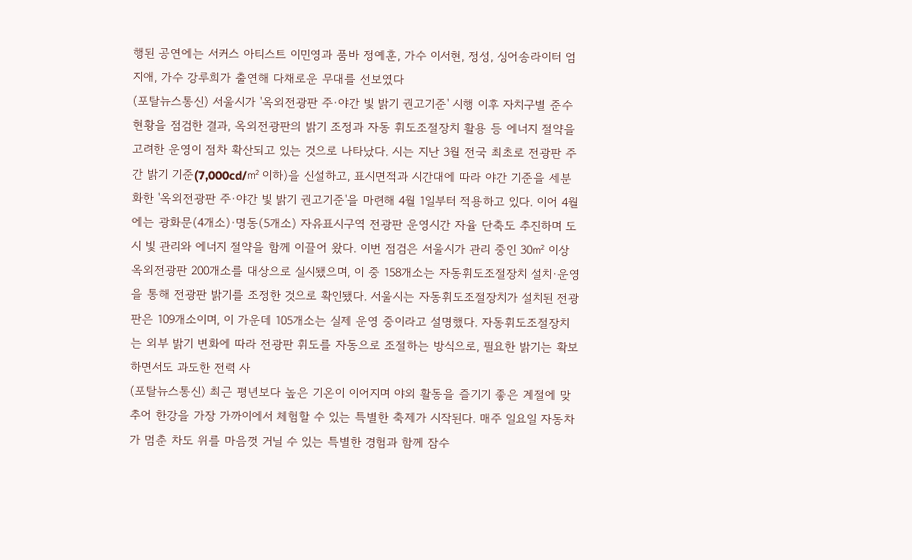행된 공연에는 서커스 아티스트 이민영과 품바 정예훈, 가수 이서현, 정성, 싱어송라이터 엄지애, 가수 강루희가 출연해 다채로운 무대를 선보였다
(포탈뉴스통신) 서울시가 '옥외전광판 주·야간 빛 밝기 권고기준' 시행 이후 자치구별 준수 현황을 점검한 결과, 옥외전광판의 밝기 조정과 자동 휘도조절장치 활용 등 에너지 절약을 고려한 운영이 점차 확산되고 있는 것으로 나타났다. 시는 지난 3월 전국 최초로 전광판 주간 밝기 기준(7,000cd/㎡ 이하)을 신설하고, 표시면적과 시간대에 따라 야간 기준을 세분화한 '옥외전광판 주·야간 빛 밝기 권고기준'을 마련해 4월 1일부터 적용하고 있다. 이어 4월에는 광화문(4개소)·명동(5개소) 자유표시구역 전광판 운영시간 자율 단축도 추진하며 도시 빛 관리와 에너지 절약을 함께 이끌어 왔다. 이번 점검은 서울시가 관리 중인 30㎡ 이상 옥외전광판 200개소를 대상으로 실시됐으며, 이 중 158개소는 자동휘도조절장치 설치·운영을 통해 전광판 밝기를 조정한 것으로 확인됐다. 서울시는 자동휘도조절장치가 설치된 전광판은 109개소이며, 이 가운데 105개소는 실제 운영 중이라고 설명했다. 자동휘도조절장치는 외부 밝기 변화에 따라 전광판 휘도를 자동으로 조절하는 방식으로, 필요한 밝기는 확보하면서도 과도한 전력 사
(포탈뉴스통신) 최근 평년보다 높은 기온이 이어지며 야외 활동을 즐기기 좋은 계절에 맞추어 한강을 가장 가까이에서 체험할 수 있는 특별한 축제가 시작된다. 매주 일요일 자동차가 멈춘 차도 위를 마음껏 거닐 수 있는 특별한 경험과 함께 잠수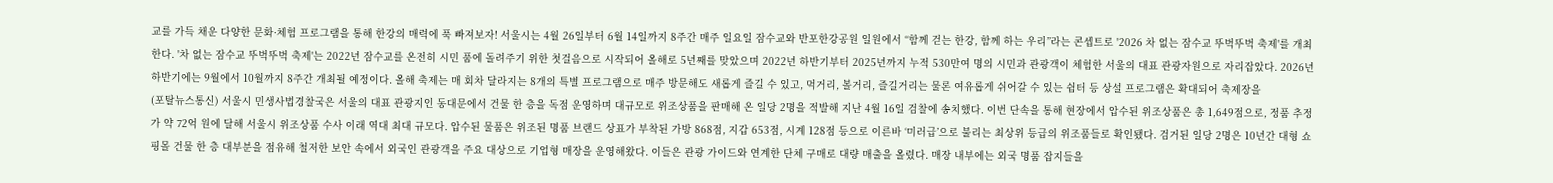교를 가득 채운 다양한 문화·체험 프로그램을 통해 한강의 매력에 푹 빠져보자! 서울시는 4월 26일부터 6월 14일까지 8주간 매주 일요일 잠수교와 반포한강공원 일원에서 “함께 걷는 한강, 함께 하는 우리”라는 콘셉트로 '2026 차 없는 잠수교 뚜벅뚜벅 축제'를 개최한다. '차 없는 잠수교 뚜벅뚜벅 축제'는 2022년 잠수교를 온전히 시민 품에 돌려주기 위한 첫걸음으로 시작되어 올해로 5년째를 맞았으며 2022년 하반기부터 2025년까지 누적 530만여 명의 시민과 관광객이 체험한 서울의 대표 관광자원으로 자리잡았다. 2026년 하반기에는 9월에서 10월까지 8주간 개최될 예정이다. 올해 축제는 매 회차 달라지는 8개의 특별 프로그램으로 매주 방문해도 새롭게 즐길 수 있고, 먹거리, 볼거리, 즐길거리는 물론 여유롭게 쉬어갈 수 있는 쉼터 등 상설 프로그램은 확대되어 축제장을
(포탈뉴스통신) 서울시 민생사법경찰국은 서울의 대표 관광지인 동대문에서 건물 한 층을 독점 운영하며 대규모로 위조상품을 판매해 온 일당 2명을 적발해 지난 4월 16일 검찰에 송치했다. 이번 단속을 통해 현장에서 압수된 위조상품은 총 1,649점으로, 정품 추정가 약 72억 원에 달해 서울시 위조상품 수사 이래 역대 최대 규모다. 압수된 물품은 위조된 명품 브랜드 상표가 부착된 가방 868점, 지갑 653점, 시계 128점 등으로 이른바 ‘미러급’으로 불리는 최상위 등급의 위조품들로 확인됐다. 검거된 일당 2명은 10년간 대형 쇼핑몰 건물 한 층 대부분을 점유해 철저한 보안 속에서 외국인 관광객을 주요 대상으로 기업형 매장을 운영해왔다. 이들은 관광 가이드와 연계한 단체 구매로 대량 매출을 올렸다. 매장 내부에는 외국 명품 잡지들을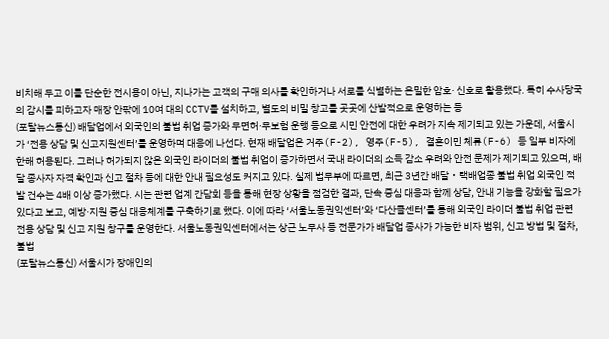비치해 두고 이를 단순한 전시용이 아닌, 지나가는 고객의 구매 의사를 확인하거나 서로를 식별하는 은밀한 암호· 신호로 활용했다. 특히 수사당국의 감시를 피하고자 매장 안팎에 10여 대의 CCTV를 설치하고, 별도의 비밀 창고를 곳곳에 산발적으로 운영하는 등
(포탈뉴스통신) 배달업에서 외국인의 불법 취업 증가와 무면허·무보험 운행 등으로 시민 안전에 대한 우려가 지속 제기되고 있는 가운데, 서울시가 ‘전용 상담 및 신고지원센터’를 운영하며 대응에 나선다. 현재 배달업은 거주(F-2), 영주(F-5), 결혼이민 체류(F-6) 등 일부 비자에 한해 허용된다. 그러나 허가되지 않은 외국인 라이더의 불법 취업이 증가하면서 국내 라이더의 소득 감소 우려와 안전 문제가 제기되고 있으며, 배달 종사자 자격 확인과 신고 절차 등에 대한 안내 필요성도 커지고 있다. 실제 법무부에 따르면, 최근 3년간 배달‧택배업종 불법 취업 외국인 적발 건수는 4배 이상 증가했다. 시는 관련 업계 간담회 등을 통해 현장 상황을 점검한 결과, 단속 중심 대응과 함께 상담, 안내 기능을 강화할 필요가 있다고 보고, 예방·지원 중심 대응체계를 구축하기로 했다. 이에 따라 ‘서울노동권익센터’와 ‘다산콜센터’를 통해 외국인 라이더 불법 취업 관련 전용 상담 및 신고 지원 창구를 운영한다. 서울노동권익센터에서는 상근 노무사 등 전문가가 배달업 종사가 가능한 비자 범위, 신고 방법 및 절차, 불법
(포탈뉴스통신) 서울시가 장애인의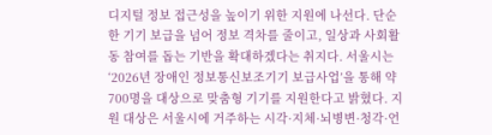디지털 정보 접근성을 높이기 위한 지원에 나선다. 단순한 기기 보급을 넘어 정보 격차를 줄이고, 일상과 사회활동 참여를 돕는 기반을 확대하겠다는 취지다. 서울시는 ‘2026년 장애인 정보통신보조기기 보급사업’을 통해 약 700명을 대상으로 맞춤형 기기를 지원한다고 밝혔다. 지원 대상은 서울시에 거주하는 시각·지체·뇌병변·청각·언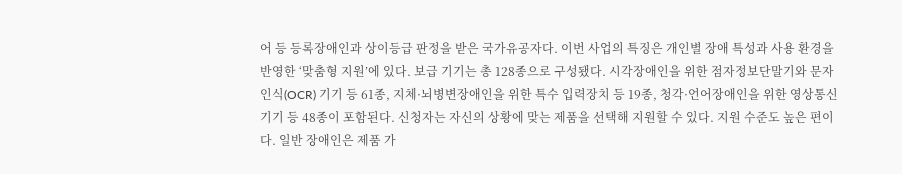어 등 등록장애인과 상이등급 판정을 받은 국가유공자다. 이번 사업의 특징은 개인별 장애 특성과 사용 환경을 반영한 ‘맞춤형 지원’에 있다. 보급 기기는 총 128종으로 구성됐다. 시각장애인을 위한 점자정보단말기와 문자 인식(OCR) 기기 등 61종, 지체·뇌병변장애인을 위한 특수 입력장치 등 19종, 청각·언어장애인을 위한 영상통신기기 등 48종이 포함된다. 신청자는 자신의 상황에 맞는 제품을 선택해 지원할 수 있다. 지원 수준도 높은 편이다. 일반 장애인은 제품 가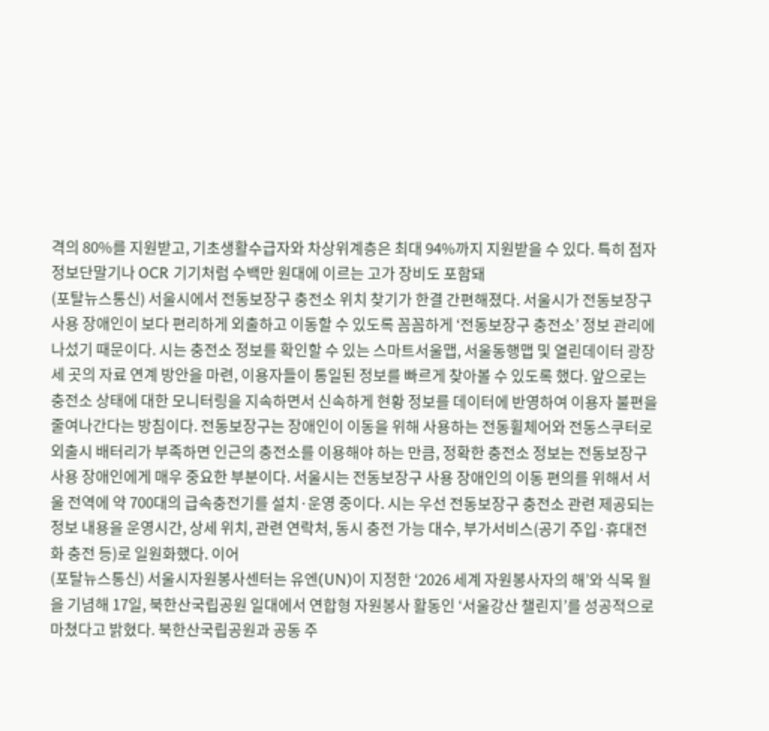격의 80%를 지원받고, 기초생활수급자와 차상위계층은 최대 94%까지 지원받을 수 있다. 특히 점자정보단말기나 OCR 기기처럼 수백만 원대에 이르는 고가 장비도 포함돼
(포탈뉴스통신) 서울시에서 전동보장구 충전소 위치 찾기가 한결 간편해졌다. 서울시가 전동보장구 사용 장애인이 보다 편리하게 외출하고 이동할 수 있도록 꼼꼼하게 ‘전동보장구 충전소’ 정보 관리에 나섰기 때문이다. 시는 충전소 정보를 확인할 수 있는 스마트서울맵, 서울동행맵 및 열린데이터 광장 세 곳의 자료 연계 방안을 마련, 이용자들이 통일된 정보를 빠르게 찾아볼 수 있도록 했다. 앞으로는 충전소 상태에 대한 모니터링을 지속하면서 신속하게 현황 정보를 데이터에 반영하여 이용자 불편을 줄여나간다는 방침이다. 전동보장구는 장애인이 이동을 위해 사용하는 전동휠체어와 전동스쿠터로 외출시 배터리가 부족하면 인근의 충전소를 이용해야 하는 만큼, 정확한 충전소 정보는 전동보장구 사용 장애인에게 매우 중요한 부분이다. 서울시는 전동보장구 사용 장애인의 이동 편의를 위해서 서울 전역에 약 700대의 급속충전기를 설치·운영 중이다. 시는 우선 전동보장구 충전소 관련 제공되는 정보 내용을 운영시간, 상세 위치, 관련 연락처, 동시 충전 가능 대수, 부가서비스(공기 주입·휴대전화 충전 등)로 일원화했다. 이어
(포탈뉴스통신) 서울시자원봉사센터는 유엔(UN)이 지정한 ‘2026 세계 자원봉사자의 해’와 식목 월을 기념해 17일, 북한산국립공원 일대에서 연합형 자원봉사 활동인 ‘서울강산 챌린지’를 성공적으로 마쳤다고 밝혔다. 북한산국립공원과 공동 주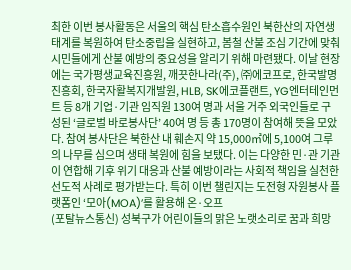최한 이번 봉사활동은 서울의 핵심 탄소흡수원인 북한산의 자연생태계를 복원하여 탄소중립을 실현하고, 봄철 산불 조심 기간에 맞춰 시민들에게 산불 예방의 중요성을 알리기 위해 마련됐다. 이날 현장에는 국가평생교육진흥원, 깨끗한나라(주), ㈜에코프로, 한국발명진흥회, 한국자활복지개발원, HLB, SK에코플랜트, YG엔터테인먼트 등 8개 기업·기관 임직원 130여 명과 서울 거주 외국인들로 구성된 ‘글로벌 바로봉사단’ 40여 명 등 총 170명이 참여해 뜻을 모았다. 참여 봉사단은 북한산 내 훼손지 약 15,000㎡에 5,100여 그루의 나무를 심으며 생태 복원에 힘을 보탰다. 이는 다양한 민·관 기관이 연합해 기후 위기 대응과 산불 예방이라는 사회적 책임을 실천한 선도적 사례로 평가받는다. 특히 이번 챌린지는 도전형 자원봉사 플랫폼인 ‘모아(MOA)’를 활용해 온·오프
(포탈뉴스통신) 성북구가 어린이들의 맑은 노랫소리로 꿈과 희망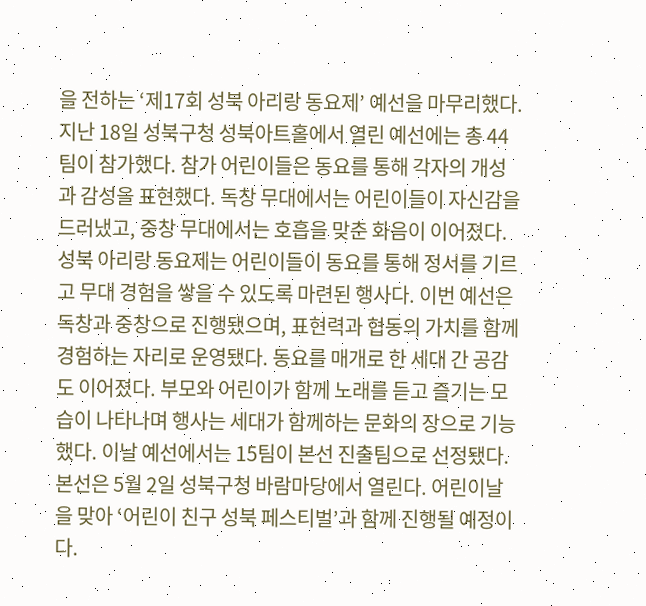을 전하는 ‘제17회 성북 아리랑 동요제’ 예선을 마무리했다. 지난 18일 성북구청 성북아트홀에서 열린 예선에는 총 44팀이 참가했다. 참가 어린이들은 동요를 통해 각자의 개성과 감성을 표현했다. 독창 무대에서는 어린이들이 자신감을 드러냈고, 중창 무대에서는 호흡을 맞춘 화음이 이어졌다. 성북 아리랑 동요제는 어린이들이 동요를 통해 정서를 기르고 무대 경험을 쌓을 수 있도록 마련된 행사다. 이번 예선은 독창과 중창으로 진행됐으며, 표현력과 협동의 가치를 함께 경험하는 자리로 운영됐다. 동요를 매개로 한 세대 간 공감도 이어졌다. 부모와 어린이가 함께 노래를 듣고 즐기는 모습이 나타나며 행사는 세대가 함께하는 문화의 장으로 기능했다. 이날 예선에서는 15팀이 본선 진출팀으로 선정됐다. 본선은 5월 2일 성북구청 바람마당에서 열린다. 어린이날을 맞아 ‘어린이 친구 성북 페스티벌’과 함께 진행될 예정이다.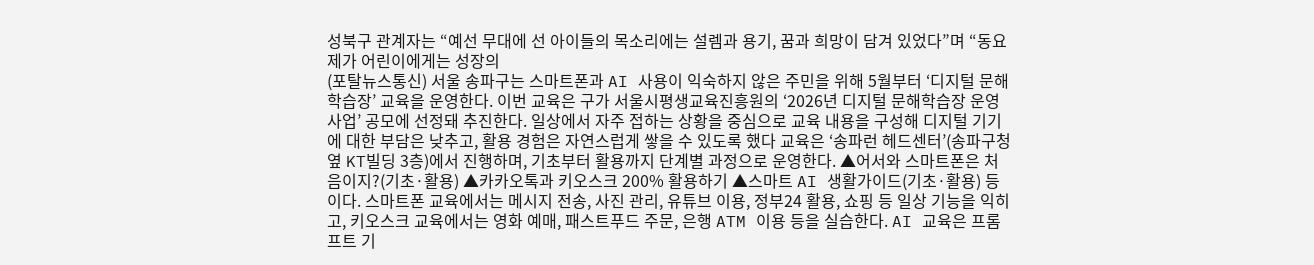성북구 관계자는 “예선 무대에 선 아이들의 목소리에는 설렘과 용기, 꿈과 희망이 담겨 있었다”며 “동요제가 어린이에게는 성장의
(포탈뉴스통신) 서울 송파구는 스마트폰과 AI 사용이 익숙하지 않은 주민을 위해 5월부터 ‘디지털 문해학습장’ 교육을 운영한다. 이번 교육은 구가 서울시평생교육진흥원의 ‘2026년 디지털 문해학습장 운영 사업’ 공모에 선정돼 추진한다. 일상에서 자주 접하는 상황을 중심으로 교육 내용을 구성해 디지털 기기에 대한 부담은 낮추고, 활용 경험은 자연스럽게 쌓을 수 있도록 했다 교육은 ‘송파런 헤드센터’(송파구청 옆 KT빌딩 3층)에서 진행하며, 기초부터 활용까지 단계별 과정으로 운영한다. ▲어서와 스마트폰은 처음이지?(기초·활용) ▲카카오톡과 키오스크 200% 활용하기 ▲스마트 AI 생활가이드(기초·활용) 등이다. 스마트폰 교육에서는 메시지 전송, 사진 관리, 유튜브 이용, 정부24 활용, 쇼핑 등 일상 기능을 익히고, 키오스크 교육에서는 영화 예매, 패스트푸드 주문, 은행 ATM 이용 등을 실습한다. AI 교육은 프롬프트 기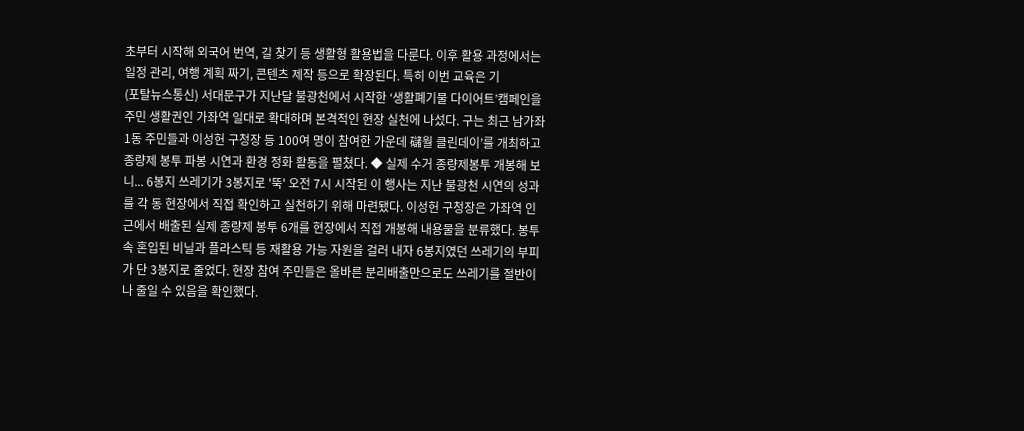초부터 시작해 외국어 번역, 길 찾기 등 생활형 활용법을 다룬다. 이후 활용 과정에서는 일정 관리, 여행 계획 짜기, 콘텐츠 제작 등으로 확장된다. 특히 이번 교육은 기
(포탈뉴스통신) 서대문구가 지난달 불광천에서 시작한 ‘생활폐기물 다이어트’캠페인을 주민 생활권인 가좌역 일대로 확대하며 본격적인 현장 실천에 나섰다. 구는 최근 남가좌1동 주민들과 이성헌 구청장 등 100여 명이 참여한 가운데 䃴월 클린데이’를 개최하고 종량제 봉투 파봉 시연과 환경 정화 활동을 펼쳤다. ◆ 실제 수거 종량제봉투 개봉해 보니... 6봉지 쓰레기가 3봉지로 '뚝' 오전 7시 시작된 이 행사는 지난 불광천 시연의 성과를 각 동 현장에서 직접 확인하고 실천하기 위해 마련됐다. 이성헌 구청장은 가좌역 인근에서 배출된 실제 종량제 봉투 6개를 현장에서 직접 개봉해 내용물을 분류했다. 봉투 속 혼입된 비닐과 플라스틱 등 재활용 가능 자원을 걸러 내자 6봉지였던 쓰레기의 부피가 단 3봉지로 줄었다. 현장 참여 주민들은 올바른 분리배출만으로도 쓰레기를 절반이나 줄일 수 있음을 확인했다.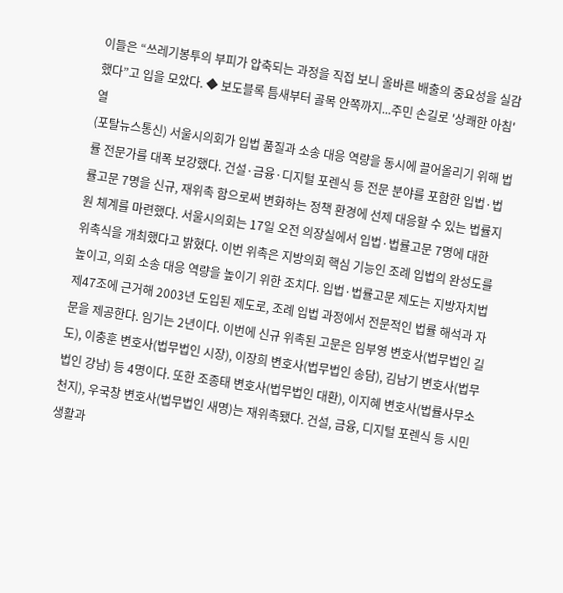이들은 “쓰레기봉투의 부피가 압축되는 과정을 직접 보니 올바른 배출의 중요성을 실감했다”고 입을 모았다. ◆ 보도블록 틈새부터 골목 안쪽까지...주민 손길로 '상쾌한 아침' 열
(포탈뉴스통신) 서울시의회가 입법 품질과 소송 대응 역량을 동시에 끌어올리기 위해 법률 전문가를 대폭 보강했다. 건설·금융·디지털 포렌식 등 전문 분야를 포함한 입법·법률고문 7명을 신규, 재위촉 함으로써 변화하는 정책 환경에 선제 대응할 수 있는 법률지원 체계를 마련했다. 서울시의회는 17일 오전 의장실에서 입법·법률고문 7명에 대한 위촉식을 개최했다고 밝혔다. 이번 위촉은 지방의회 핵심 기능인 조례 입법의 완성도를 높이고, 의회 소송 대응 역량을 높이기 위한 조치다. 입법·법률고문 제도는 지방자치법 제47조에 근거해 2003년 도입된 제도로, 조례 입법 과정에서 전문적인 법률 해석과 자문을 제공한다. 임기는 2년이다. 이번에 신규 위촉된 고문은 임부영 변호사(법무법인 길도), 이충훈 변호사(법무법인 시장), 이장희 변호사(법무법인 송담), 김남기 변호사(법무법인 강남) 등 4명이다. 또한 조종태 변호사(법무법인 대환), 이지혜 변호사(법률사무소 천지), 우국창 변호사(법무법인 새명)는 재위촉됐다. 건설, 금융, 디지털 포렌식 등 시민 생활과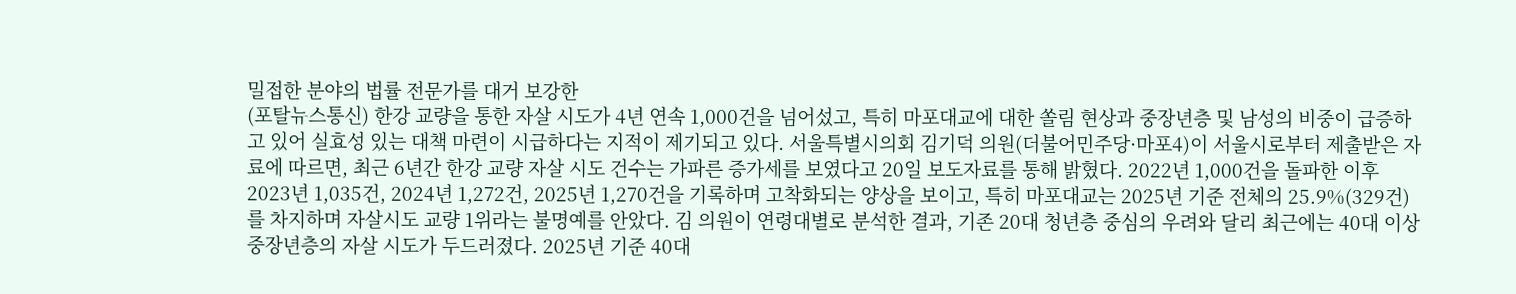밀접한 분야의 법률 전문가를 대거 보강한
(포탈뉴스통신) 한강 교량을 통한 자살 시도가 4년 연속 1,000건을 넘어섰고, 특히 마포대교에 대한 쏠림 현상과 중장년층 및 남성의 비중이 급증하고 있어 실효성 있는 대책 마련이 시급하다는 지적이 제기되고 있다. 서울특별시의회 김기덕 의원(더불어민주당·마포4)이 서울시로부터 제출받은 자료에 따르면, 최근 6년간 한강 교량 자살 시도 건수는 가파른 증가세를 보였다고 20일 보도자료를 통해 밝혔다. 2022년 1,000건을 돌파한 이후 2023년 1,035건, 2024년 1,272건, 2025년 1,270건을 기록하며 고착화되는 양상을 보이고, 특히 마포대교는 2025년 기준 전체의 25.9%(329건)를 차지하며 자살시도 교량 1위라는 불명예를 안았다. 김 의원이 연령대별로 분석한 결과, 기존 20대 청년층 중심의 우려와 달리 최근에는 40대 이상 중장년층의 자살 시도가 두드러졌다. 2025년 기준 40대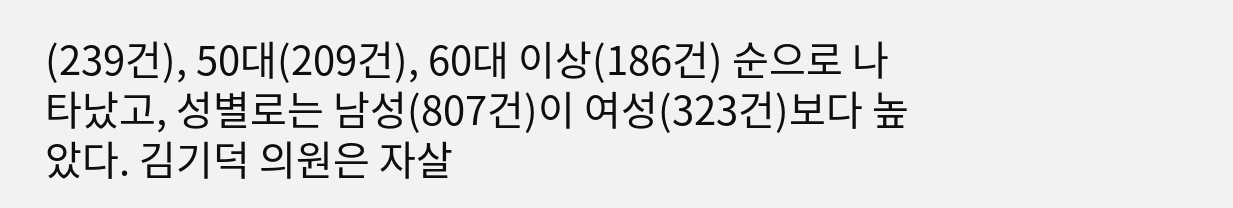(239건), 50대(209건), 60대 이상(186건) 순으로 나타났고, 성별로는 남성(807건)이 여성(323건)보다 높았다. 김기덕 의원은 자살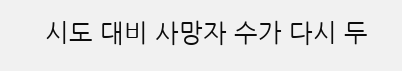시도 대비 사망자 수가 다시 두